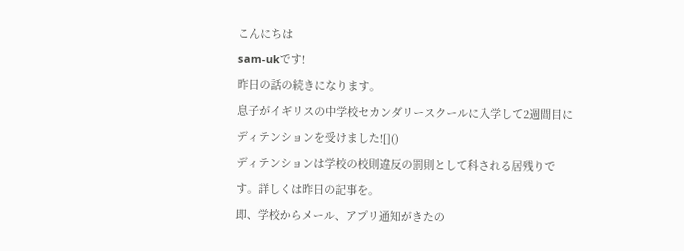こんにちは
sam-ukです!
昨日の話の続きになります。
息子がイギリスの中学校セカンダリースクールに入学して2週間目にディテンションを受けました![]()
ディテンションは学校の校則違反の罰則として科される居残りです。詳しくは昨日の記事を。
即、学校からメール、アプリ通知がきたの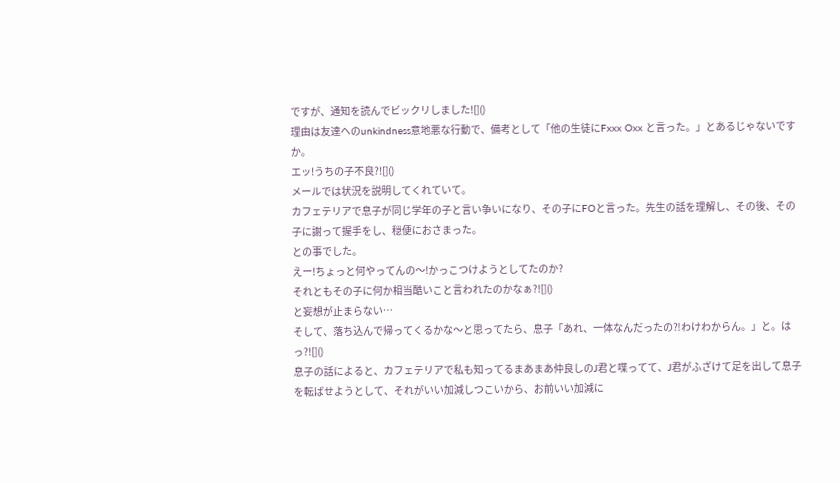ですが、通知を読んでビックリしました![]()
理由は友達へのunkindness意地悪な行動で、備考として「他の生徒にFxxx Oxx と言った。」とあるじゃないですか。
エッ!うちの子不良?![]()
メールでは状況を説明してくれていて。
カフェテリアで息子が同じ学年の子と言い争いになり、その子にFOと言った。先生の話を理解し、その後、その子に謝って握手をし、穏便におさまった。
との事でした。
えー!ちょっと何やってんの〜!かっこつけようとしてたのか?
それともその子に何か相当酷いこと言われたのかなぁ?![]()
と妄想が止まらない…
そして、落ち込んで帰ってくるかな〜と思ってたら、息子「あれ、一体なんだったの⁈わけわからん。」と。はっ?![]()
息子の話によると、カフェテリアで私も知ってるまあまあ仲良しのJ君と喋ってて、J君がふざけて足を出して息子を転ばせようとして、それがいい加減しつこいから、お前いい加減に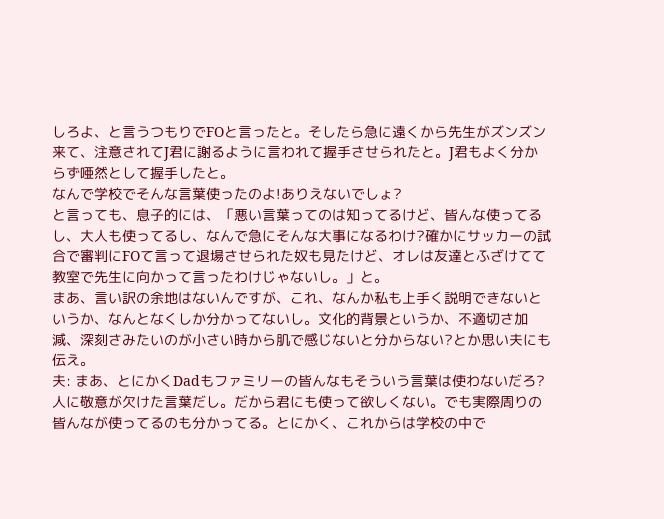しろよ、と言うつもりでFOと言ったと。そしたら急に遠くから先生がズンズン来て、注意されてJ君に謝るように言われて握手させられたと。J君もよく分からず唖然として握手したと。
なんで学校でそんな言葉使ったのよ!ありえないでしょ?
と言っても、息子的には、「悪い言葉ってのは知ってるけど、皆んな使ってるし、大人も使ってるし、なんで急にそんな大事になるわけ?確かにサッカーの試合で審判にFOて言って退場させられた奴も見たけど、オレは友達とふざけてて教室で先生に向かって言ったわけじゃないし。」と。
まあ、言い訳の余地はないんですが、これ、なんか私も上手く説明できないというか、なんとなくしか分かってないし。文化的背景というか、不適切さ加減、深刻さみたいのが小さい時から肌で感じないと分からない?とか思い夫にも伝え。
夫: まあ、とにかくDadもファミリーの皆んなもそういう言葉は使わないだろ?人に敬意が欠けた言葉だし。だから君にも使って欲しくない。でも実際周りの皆んなが使ってるのも分かってる。とにかく、これからは学校の中で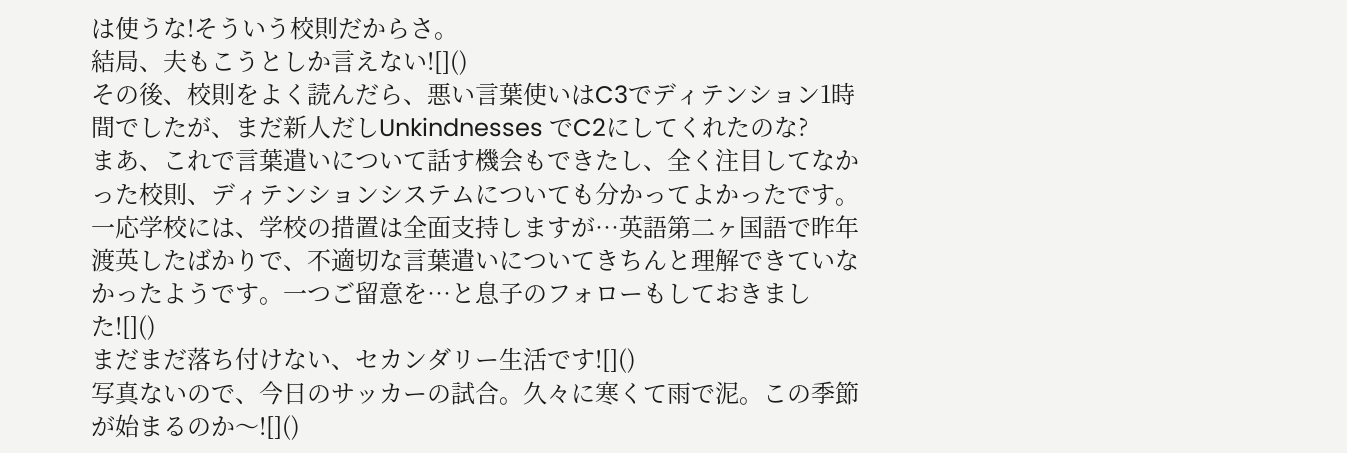は使うな!そういう校則だからさ。
結局、夫もこうとしか言えない![]()
その後、校則をよく読んだら、悪い言葉使いはC3でディテンション1時間でしたが、まだ新人だしUnkindnesses でC2にしてくれたのな?
まあ、これで言葉遣いについて話す機会もできたし、全く注目してなかった校則、ディテンションシステムについても分かってよかったです。
一応学校には、学校の措置は全面支持しますが…英語第二ヶ国語で昨年渡英したばかりで、不適切な言葉遣いについてきちんと理解できていなかったようです。一つご留意を…と息子のフォローもしておきました![]()
まだまだ落ち付けない、セカンダリー生活です![]()
写真ないので、今日のサッカーの試合。久々に寒くて雨で泥。この季節が始まるのか〜![]()